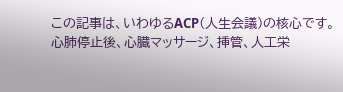この記事は、いわゆるACP(人生会議)の核心です。
心肺停止後、心臓マッサージ、挿管、人工栄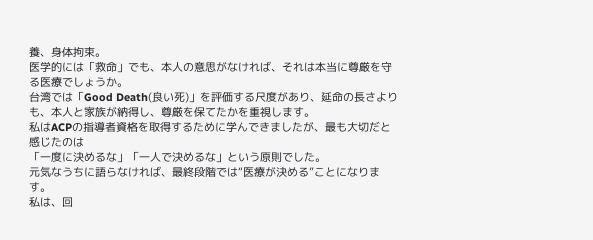養、身体拘束。
医学的には「救命」でも、本人の意思がなければ、それは本当に尊厳を守る医療でしょうか。
台湾では「Good Death(良い死)」を評価する尺度があり、延命の長さよりも、本人と家族が納得し、尊厳を保てたかを重視します。
私はACPの指導者資格を取得するために学んできましたが、最も大切だと感じたのは
「一度に決めるな」「一人で決めるな」という原則でした。
元気なうちに語らなければ、最終段階では“医療が決める”ことになります。
私は、回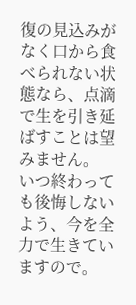復の見込みがなく口から食べられない状態なら、点滴で生を引き延ばすことは望みません。
いつ終わっても後悔しないよう、今を全力で生きていますので。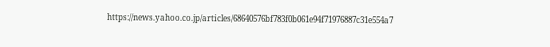https://news.yahoo.co.jp/articles/68640576bf783f0b061e94f71976887c31e554a7